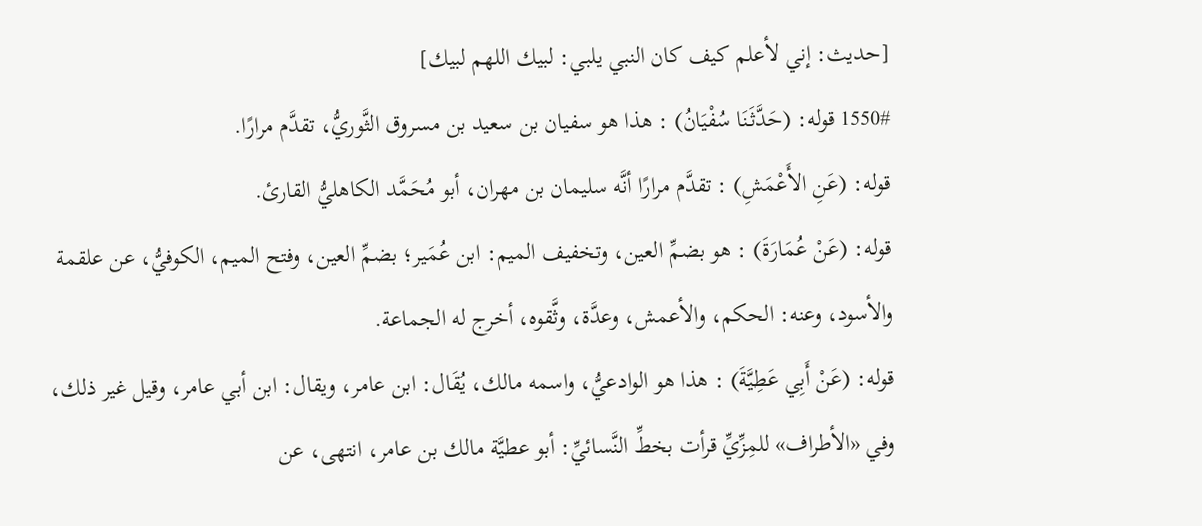[حديث: إني لأعلم كيف كان النبي يلبي: لبيك اللهم لبيك]
1550# قوله: (حَدَّثَنَا سُفْيَانُ) : هذا هو سفيان بن سعيد بن مسروق الثَّوريُّ، تقدَّم مرارًا.
قوله: (عَنِ الأَعْمَشِ) : تقدَّم مرارًا أنَّه سليمان بن مهران، أبو مُحَمَّد الكاهليُّ القارئ.
قوله: (عَنْ عُمَارَةَ) : هو بضمِّ العين، وتخفيف الميم: ابن عُمَير؛ بضمِّ العين، وفتح الميم، الكوفيُّ، عن علقمة والأسود، وعنه: الحكم، والأعمش، وعدَّة، وثَّقوه، أخرج له الجماعة.
قوله: (عَنْ أَبِي عَطِيَّةَ) : هذا هو الوادعيُّ، واسمه مالك، يُقَال: ابن عامر، ويقال: ابن أبي عامر، وقيل غير ذلك، وفي «الأطراف» للمِزِّيِّ قرأت بخطِّ النَّسائيِّ: أبو عطيَّة مالك بن عامر، انتهى، عن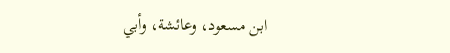ابن مسعود، وعائشة، وأبي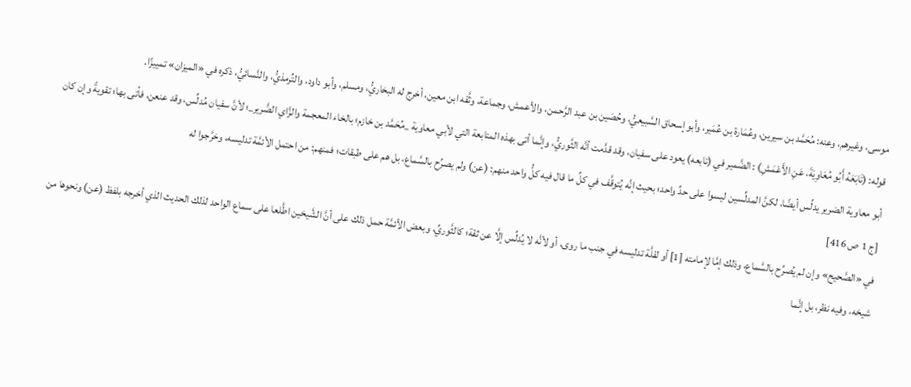موسى، وغيرهم، وعنه: مُحَمَّد بن سيرين، وعُمَارة بن عُمَير، وأبو إسحاق السَّبيعيُّ، وحُصَين بن عبد الرَّحمن، والأعمش، وجماعة، وثَّقه ابن معين، أخرج له البخاريُّ، ومسلم، وأبو داود، والتِّرمذيُّ، والنَّسائيُّ، ذكره في «الميزان» تمييزًا.
قوله: (تَابَعَهُ أَبُو مُعَاوِيَةَ، عَنِ الأَعْمَشِ) : الضَّمير في (تابعه) يعود على سفيان، وقد قدَّمت أنَّه الثَّوريُّ، وإنَّما أتى بهذه المتابعة التي لأبي معاوية _مُحَمَّد بن خازم؛ بالخاء المعجمة والزَّاي الضَّرير_؛ لأنَّ سفيان مُدلِّس، وقد عنعن، فأتى بها؛ تقويةً وإن كان أبو معاوية الضرير يدلِّس أيضًا، لكنَّ المدلِّسين ليسوا على حدِّ واحد؛ بحيث إنَّه يُتوقَّف في كلِّ ما قال فيه كلُّ واحد منهم: (عن) ولم يصرِّح بالسَّماع، بل هم على طبقات؛ فمنهم: من احتمل الأئمَّة تدليسه، وخرَّجوا له
[ج 1 ص 416]
في «الصَّحيح» وإن لم يُصرِّح بالسَّماع، وذلك إمَّا لإمامته [1] أو لقلَّة تدليسه في جنب ما روى، أو لأنَّه لا يُدلِّس إلَّا عن ثقة؛ كالثَّوريِّ، وبعض الأئمَّة حمل ذلك على أنَّ الشَّيخين اطَّلعا على سماع الواحد لذلك الحديث الذي أخرجه بلفظ (عن) ونحوها من شيخه، وفيه نظر، بل إنَّما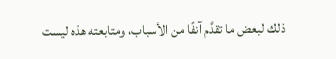ذلك لبعض ما تقدَّم آنفًا من الأسباب، ومتابعته هذه ليست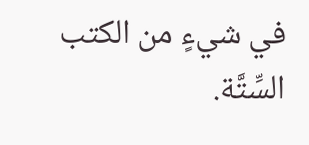في شيءٍ من الكتب السِّتَّة.